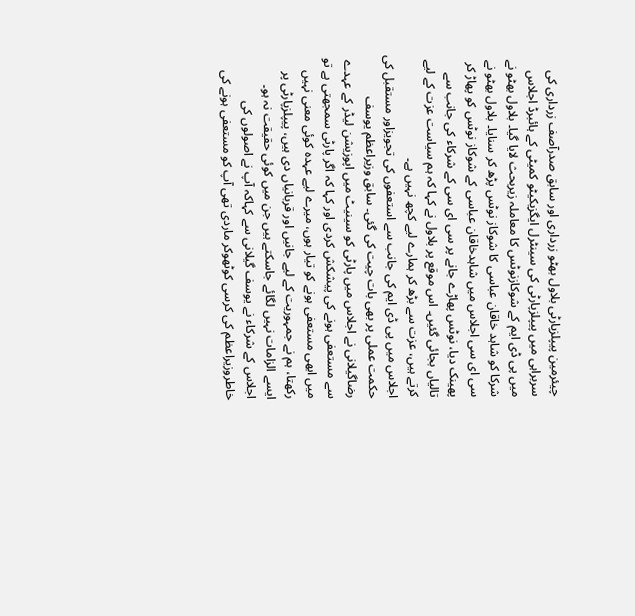چیئرمین پیپلزپارٹی بلاول بھٹو زرداری اور سابق صدرآصف زرداری کی سربراہی میں پیپلزپارٹی کی سینٹرل ایگزیکیٹو کمیٹی کے ہائبرڈ اجلاس میں پی ڈی ایم کے شوکازنوٹس کا معاملہ زیربحث لایا گیا۔ بلاول بھٹو نے شرکا کو شاہد خاقان عباسی کا شوکاز نوٹس پڑھ کر سنایا۔ بلاول بھٹو نے سی ای سی اجلاس میں شاہدخاقان عباسی کے شوکاز نوٹس کو پھاڑ کر پھینک دیا، نوٹس پھاڑے جانے پر سی ای سی کے شرکاء کی جانب سے تالیاں بجائی گئیں۔ اس موقع پر بلاول نے کہا کہ ہم سیاست عزت کے لیے کرتے ہیں، عزت سے بڑھ کر ہمارے لیے کچھ نہیں ہے۔
اجلاس میں پی ڈی ایم کی جانب سے استعفوں کی تجویزاور مستقبل کی حکمت عملی پر بھی بات چیت کی گئی۔ سابق وزیراعظم یوسف رضاگیلانی نے اجلاس میں پارٹی کو سینیٹ میں اپوزیشن لیڈر کے عہدے سے مستعفی ہونے کی پیشکش کردی اور کہا کہ اگر پارٹی سمجھتی ہے تو میں ابھی مستعفی ہونے کو تیار ہوں، میرے لیے عہدہ کوئی معنی نہیں رکھتا، ہم نے جمہوریت کے لیے جانیں اور قربانیاں دی ہیں، پیپلزپارٹی پر ایسے الزامات نہیں لگائے جاسکتے ہیں جن میں کوئی حقیقت نہ ہو۔ اجلاس کے شرکاء نے یوسف گیلانی سے کہاکہ آپ نے اصولوں کی خاطروزیراعظم کی کرسی کوٹھوکر ماردی تھی آپ کو مستعفی ہونے کی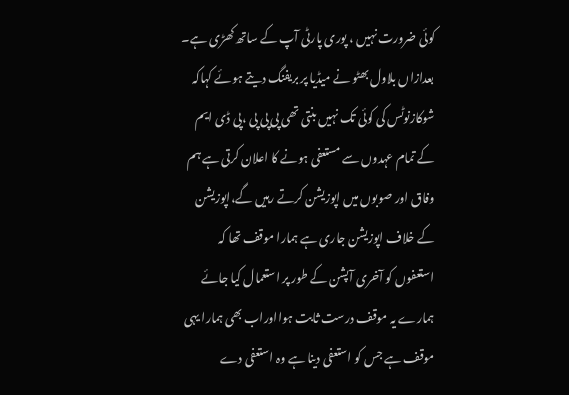کوئی ضرورت نہیں ، پوری پارٹی آپ کے ساتھ کھڑی ہے۔
بعدازاں بلاول بھٹو نے میڈیا پر بریفنگ دیتے ہوئے کہاکہ شوکازنوٹس کی کوئی تک نہیں بنتی تھی پی پی پی ،پی ڈی ایم کے تمام عہدوں سے مستعفی ہونے کا اعلان کرتی ہے ہم وفاق اور صوبوں میں اپوزیشن کرتے رہیں گے،اپوزیشن کے خلاف اپوزیشن جاری ہے ہمارا موقف تھا کہ استعفوں کو آخری آپشن کے طور پر استعمال کیا جائے ہمارے یہ موقف درست ثابت ہوااوراب بھی ہمارا یہی موقف ہے جس کو استعفی دینا ہے وہ استعفی دے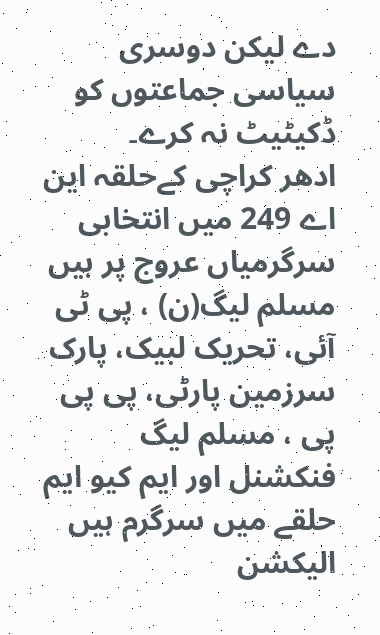دے لیکن دوسری سیاسی جماعتوں کو ڈکیٹیٹ نہ کرے۔
ادھر کراچی کےحلقہ این اے 249 میں انتخابی سرگرمیاں عروج پر ہیں مسلم لیگ(ن) ، پی ٹی آئی، تحریک لبیک، پارک سرزمین پارٹی، پی پی پی ، مسلم لیگ فنکشنل اور ایم کیو ایم حلقے میں سرگرم ہیں الیکشن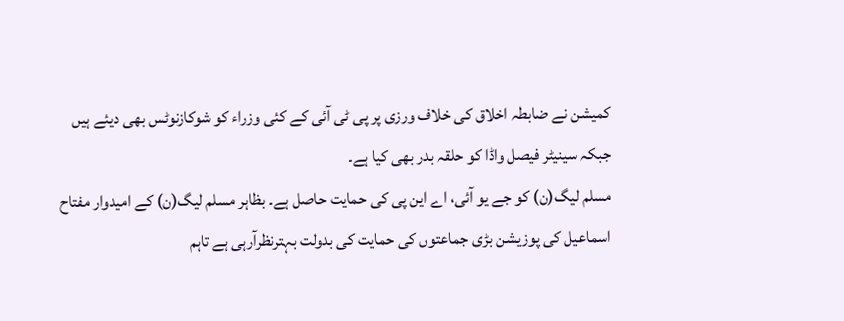کمیشن نے ضابطہ اخلاق کی خلاف ورزی پر پی ٹی آئی کے کئی وزراء کو شوکازنوٹس بھی دیئے ہیں جبکہ سینیٹر فیصل واڈا کو حلقہ بدر بھی کیا ہے۔
مسلم لیگ(ن) کو جے یو آئی، اے این پی کی حمایت حاصل ہے۔ بظاہر مسلم لیگ(ن) کے امیدوار مفتاح اسماعیل کی پوزیشن بڑی جماعتوں کی حمایت کی بدولت بہترنظرآرہی ہے تاہم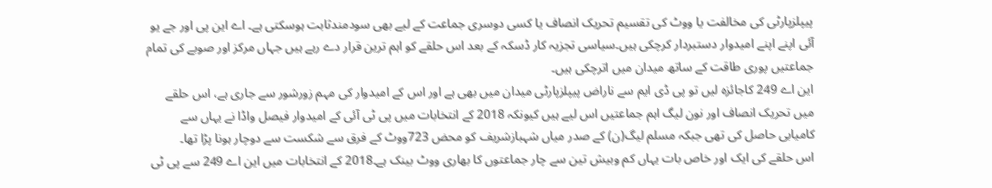پیپلزپارٹی کی مخالفت یا ووٹ کی تقسیم تحریک انصاف یا کسی دوسری جماعت کے لیے بھی سودمندثابت ہوسکتی ہے۔ اے این پی اور جے یو آئی اپنے اپنے امیدوار دستبردار کرچکی ہیں۔سیاسی تجزیہ کار ڈسکہ کے بعد اس حلقے کو اہم ترین قرار دے رہے ہیں جہاں مرکز اور صوبے کی تمام جماعتیں پوری طاقت کے ساتھ میدان میں اترچکی ہیں۔
این اے 249 کاجائزہ لیں تو پی ڈی ایم سے ناراض پیپلزپارٹی میدان میں بھی ہے اور اس کے امیدوار کی مہم زورشور سے جاری ہے، اس حلقے میں تحریک انصاف اور نون لیگ اہم جماعتیں اس لیے ہیں کیونکہ 2018 کے انتخابات میں پی ٹی آئی کے امیدوار فیصل واڈا نے یہاں سے کامیابی حاصل کی تھی جبکہ مسلم لیگ(ن) کے صدر میاں شہبازشریف کو محض 723ووٹ کے فرق سے شکست سے دوچار ہونا پڑا تھا۔
اس حلقے کی ایک اور خاص بات یہاں کم وبیش تین سے چار جماعتوں کا بھاری ووٹ بینک ہے۔2018 کے انتخابات میں این اے 249 سے پی ٹی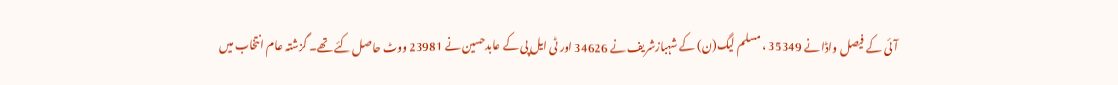آئی کے فیصل واڈا نے 35349 ، مسلم لیگ(ن) کے شہبازشریف نے 34626 اور ٹی ایل پی کے عابدحسین نے 23981 ووٹ حاصل کئے تھے۔ گزشتہ عام انتخاب میں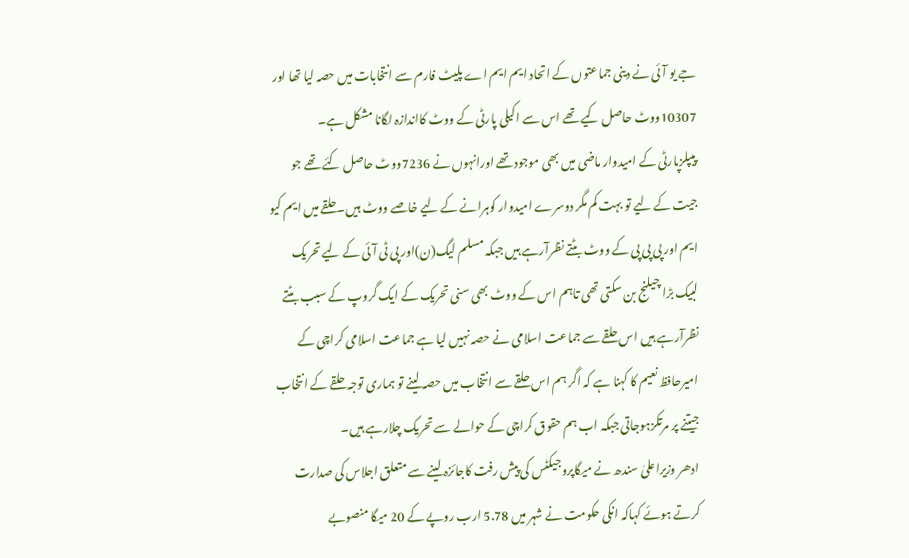جے یو آئی نے دینی جماعتوں کے اتحاد ایم ایم اے پلیٹ فارم سے انتخابات میں حصہ لیا تھا اور 10307ووٹ حاصل کیے تھے اس سے اکیلی پارٹی کے ووٹ کااندازہ لگانا مشکل ہے۔
پیپلزپارٹی کے امیدوار ماضی میں بھی موجودتھے اورانہوں نے 7236ووٹ حاصل کئے تھے جو جیت کے لیے تو بہت کم مگر دوسرے امیدوار کوہرانے کے لیے خاصے ووٹ ہیں۔حلقے میں ایم کیو ایم اور پی پی پی کے ووٹ بٹتے نظرآرہے ہیں جبکہ مسلم لیگ(ن)اور پی ٹی آئی کے لیے تحریک لبیک بڑا چیلنج بن سکتی تھی تاہم اس کے ووٹ بھی سنی تحریک کے ایک گروپ کے سبب بٹتے نظرآرہے ہیں اس حلقے سے جماعت اسلامی نے حصہ نہیں لیا ہے جماعت اسلامی کراچی کے امیرحافظ نعیم کا کہنا ہے کہ اگر ہم اس حلقے سے انتخاب میں حصہ لینے تو ہماری توجہ حلقے کے انتخاب جیتنے پر مرتکزہوجاتی جبکہ اب ہم حقوق کراچی کے حوالے سے تحریک چلارہے ہیں۔
ادھر وزیراعلیٰ سندھ نے میگاپروجیکٹس کی پیش رفت کاجائزہ لینے سے متعلق اجلاس کی صدارت کرتے ہوئے کہاکہ انکی حکومت نے شہر میں 5.78 ارب روپے کے 20 میگا منصوبے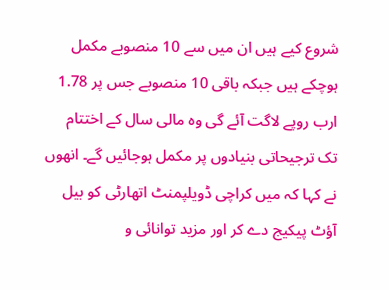شروع کیے ہیں ان میں سے 10 منصوبے مکمل ہوچکے ہیں جبکہ باقی 10 منصوبے جس پر 1.78 ارب روپے لاگت آئے گی وہ مالی سال کے اختتام تک ترجیحاتی بنیادوں پر مکمل ہوجائیں گے۔ انھوں نے کہا کہ میں کراچی ڈویلپمنٹ اتھارٹی کو بیل آؤٹ پیکیج دے کر اور مزید توانائی و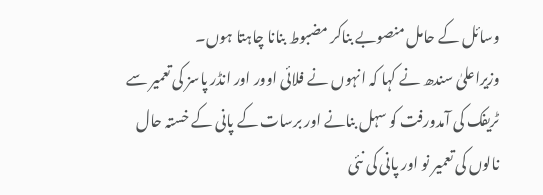وسائل کے حامل منصوبے بناکر مضبوط بنانا چاہتا ہوں۔
وزیراعلیٰ سندھ نے کہا کہ انہوں نے فلائی اوور اور انڈر پاسز کی تعمیر سے ٹریفک کی آمدورفت کو سہل بنانے اور برسات کے پانی کے خستہ حال نالوں کی تعمیر نو اور پانی کی نئی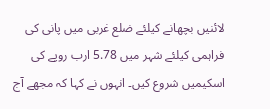لائنیں بچھانے کیلئے ضلع غربی میں پانی کی فراہمی کیلئے شہر میں 5.78 ارب روپے کی اسکیمیں شروع کیں۔ انہوں نے کہا کہ مجھے آج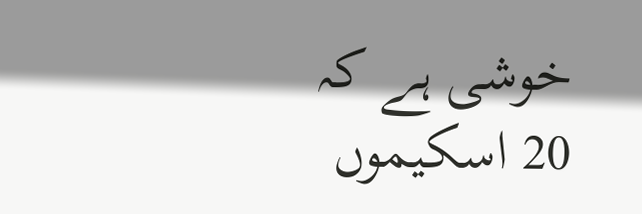خوشی ہے کہ 20 اسکیموں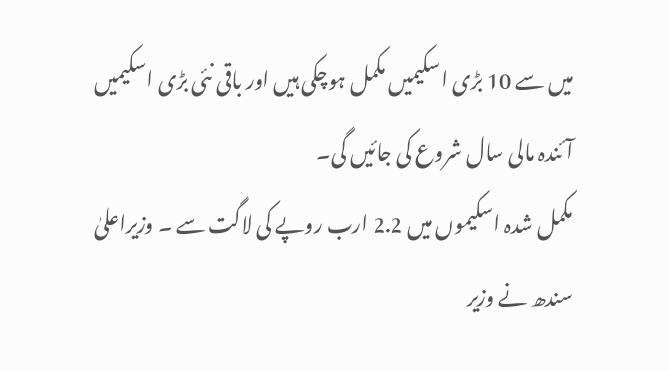میں سے 10 بڑی اسکیمیں مکمل ہوچکی ہیں اور باقی نئی بڑی اسکیمیں آئندہ مالی سال شروع کی جائیں گی۔
مکمل شدہ اسکیموں میں 2.2 ارب روپے کی لاگت سے ۔ وزیراعلیٰ سندھ نے وزیر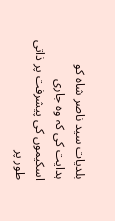بلدیات سید ناصر شاہ کو ہدایت کی کہ وہ جاری اسکیموں کی پیشرفت پر ذاتی طور پر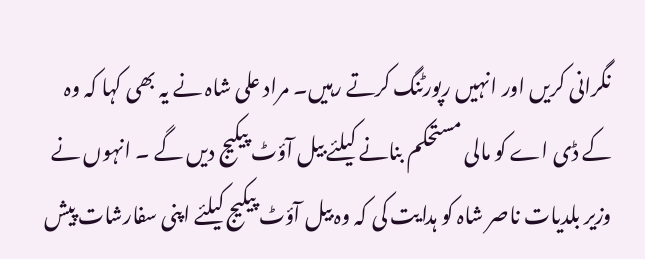نگرانی کریں اور انہیں رپورٹنگ کرتے رہیں۔ مراد علی شاہ نے یہ بھی کہا کہ وہ کے ڈی اے کو مالی مستحکم بنانے کیلئے بیل آؤٹ پیکیج دیں گے ۔ انہوں نے وزیر بلدیات ناصر شاہ کو ہدایت کی کہ وہ بیل آؤٹ پیکیج کیلئے اپنی سفارشات پیش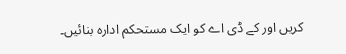کریں اور کے ڈی اے کو ایک مستحکم ادارہ بنائیں۔